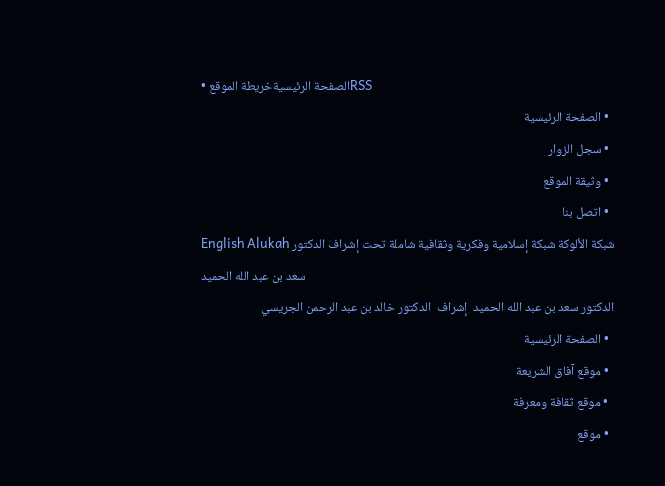• الصفحة الرئيسيةخريطة الموقعRSS
  • الصفحة الرئيسية
  • سجل الزوار
  • وثيقة الموقع
  • اتصل بنا
English Alukah شبكة الألوكة شبكة إسلامية وفكرية وثقافية شاملة تحت إشراف الدكتور سعد بن عبد الله الحميد
الدكتور سعد بن عبد الله الحميد  إشراف  الدكتور خالد بن عبد الرحمن الجريسي
  • الصفحة الرئيسية
  • موقع آفاق الشريعة
  • موقع ثقافة ومعرفة
  • موقع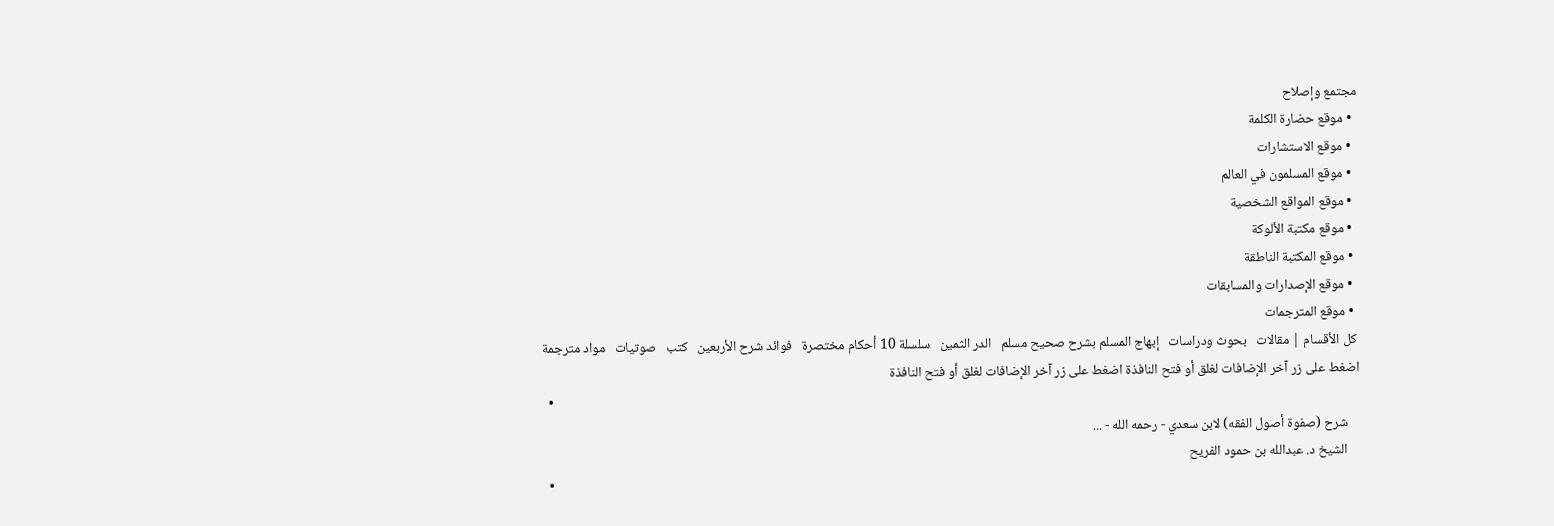مجتمع وإصلاح
  • موقع حضارة الكلمة
  • موقع الاستشارات
  • موقع المسلمون في العالم
  • موقع المواقع الشخصية
  • موقع مكتبة الألوكة
  • موقع المكتبة الناطقة
  • موقع الإصدارات والمسابقات
  • موقع المترجمات
 كل الأقسام | مقالات   بحوث ودراسات   إبهاج المسلم بشرح صحيح مسلم   الدر الثمين   سلسلة 10 أحكام مختصرة   فوائد شرح الأربعين   كتب   صوتيات   مواد مترجمة
اضغط على زر آخر الإضافات لغلق أو فتح النافذة اضغط على زر آخر الإضافات لغلق أو فتح النافذة
  •
    شرح (صفوة أصول الفقه) لابن سعدي - رحمه الله - ...
    الشيخ د. عبدالله بن حمود الفريح
  •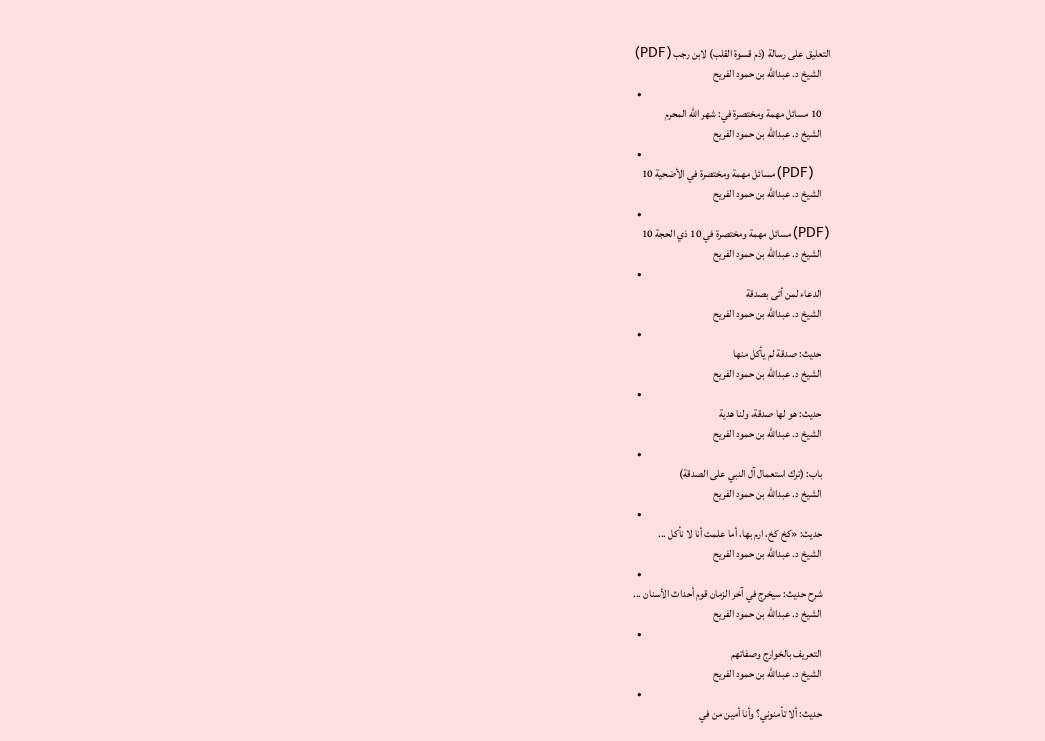التعليق على رسالة (ذم قسوة القلب) لابن رجب (PDF)
    الشيخ د. عبدالله بن حمود الفريح
  •
    10 مسائل مهمة ومختصرة في: شهر الله المحرم
    الشيخ د. عبدالله بن حمود الفريح
  •
    10 مسائل مهمة ومختصرة في الأضحية (PDF)
    الشيخ د. عبدالله بن حمود الفريح
  •
    10 مسائل مهمة ومختصرة في 10 ذي الحجة (PDF)
    الشيخ د. عبدالله بن حمود الفريح
  •
    الدعاء لمن أتى بصدقة
    الشيخ د. عبدالله بن حمود الفريح
  •
    حديث: صدقة لم يأكل منها
    الشيخ د. عبدالله بن حمود الفريح
  •
    حديث: هو لها صدقة، ولنا هدية
    الشيخ د. عبدالله بن حمود الفريح
  •
    باب: (ترك استعمال آل النبي على الصدقة)
    الشيخ د. عبدالله بن حمود الفريح
  •
    حديث: «كخ كخ، ارم بها، أما علمت أنا لا نأكل ...
    الشيخ د. عبدالله بن حمود الفريح
  •
    شرح حديث: سيخرج في آخر الزمان قوم أحداث الأسنان ...
    الشيخ د. عبدالله بن حمود الفريح
  •
    التعريف بالخوارج وصفاتهم
    الشيخ د. عبدالله بن حمود الفريح
  •
    حديث: ألا تأمنوني؟ وأنا أمين من في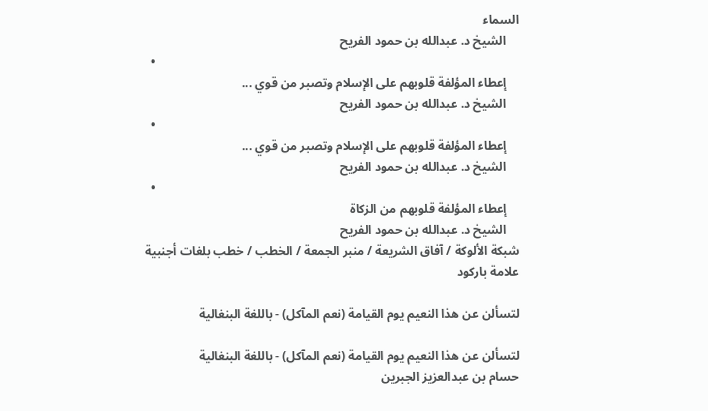السماء
    الشيخ د. عبدالله بن حمود الفريح
  •
    إعطاء المؤلفة قلوبهم على الإسلام وتصبر من قوي ...
    الشيخ د. عبدالله بن حمود الفريح
  •
    إعطاء المؤلفة قلوبهم على الإسلام وتصبر من قوي ...
    الشيخ د. عبدالله بن حمود الفريح
  •
    إعطاء المؤلفة قلوبهم من الزكاة
    الشيخ د. عبدالله بن حمود الفريح
شبكة الألوكة / آفاق الشريعة / منبر الجمعة / الخطب / خطب بلغات أجنبية
علامة باركود

لتسألن عن هذا النعيم يوم القيامة (نعم المآكل) - باللغة البنغالية

لتسألن عن هذا النعيم يوم القيامة (نعم المآكل) - باللغة البنغالية
حسام بن عبدالعزيز الجبرين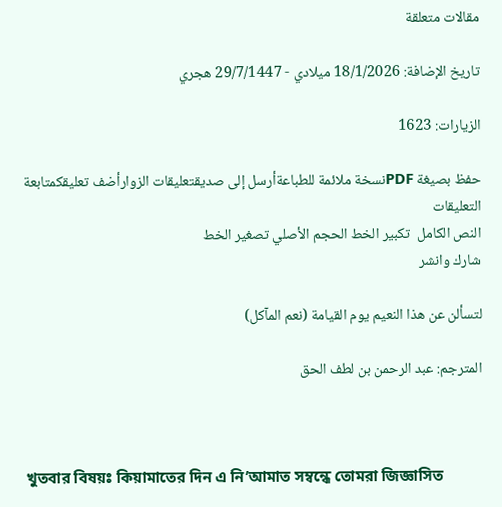مقالات متعلقة

تاريخ الإضافة: 18/1/2026 ميلادي - 29/7/1447 هجري

الزيارات: 1623

حفظ بصيغة PDFنسخة ملائمة للطباعةأرسل إلى صديقتعليقات الزوارأضف تعليقكمتابعة التعليقات
النص الكامل  تكبير الخط الحجم الأصلي تصغير الخط
شارك وانشر

لتسألن عن هذا النعيم يوم القيامة (نعم المآكل)

المترجم: عبد الرحمن بن لطف الحق



খুতবার বিষয়ঃ কিয়ামাতের দিন এ নি’আমাত সম্বন্ধে তোমরা জিজ্ঞাসিত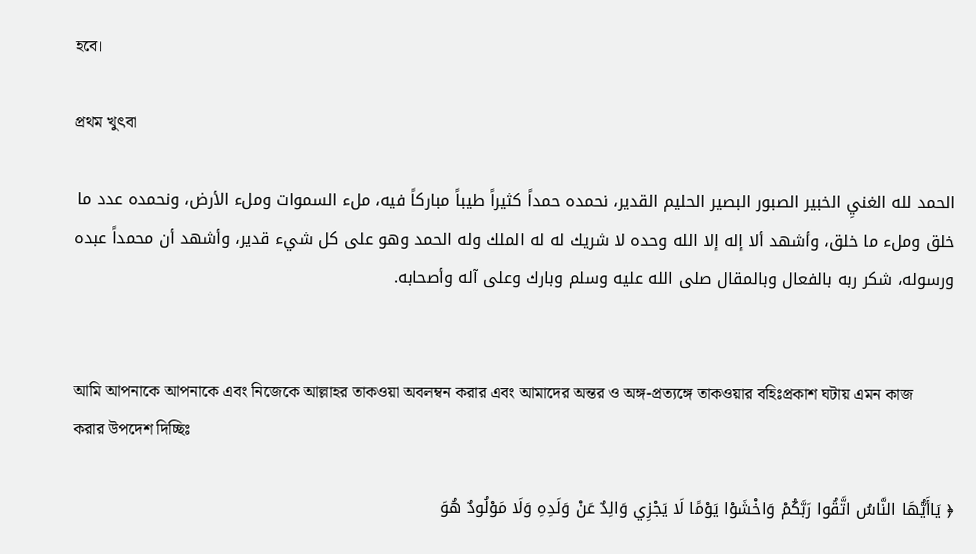হবে।

প্রথম খুৎবা

الحمد لله الغنيِ الخبير الصبور البصير الحليم القدير، نحمده حمداً كثيراً طيباً مباركاً فيه، ملء السموات وملء الأرض، ونحمده عدد ما خلق وملء ما خلق، وأشهد ألا إله إلا الله وحده لا شريك له له الملك وله الحمد وهو على كل شيء قدير، وأشهد أن محمداً عبده ورسوله، شكر ربه بالفعال وبالمقال صلى الله عليه وسلم وبارك وعلى آله وأصحابه.


আমি আপনাকে আপনাকে এবং নিজেকে আল্লাহর তাকওয়া অবলম্বন করার এবং আমাদের অন্তর ও অঙ্গ-প্রত্যঙ্গে তাকওয়ার বহিঃপ্রকাশ ঘটায় এমন কাজ করার উপদেশ দিচ্ছিঃ

﴿ يَاأَيُّهَا النَّاسُ اتَّقُوا رَبَّكُمْ وَاخْشَوْا يَوْمًا لَا يَجْزِي وَالِدٌ عَنْ وَلَدِهِ وَلَا مَوْلُودٌ هُوَ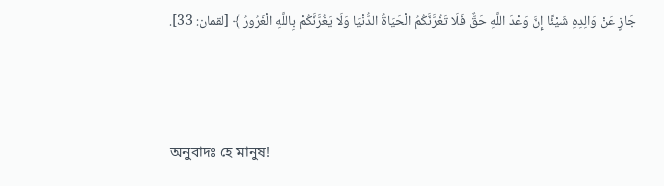جَازٍ عَنْ وَالِدِهِ شَيْئًا إِنَّ وَعْدَ اللَّهِ حَقٌّ فَلَا تَغُرَّنَّكُمُ الْحَيَاةُ الدُّنْيَا وَلَا يَغُرَّنَّكُمْ بِاللَّهِ الْغَرُورُ ﴾ [لقمان: 33].



অনুবাদঃ হে মানুষ!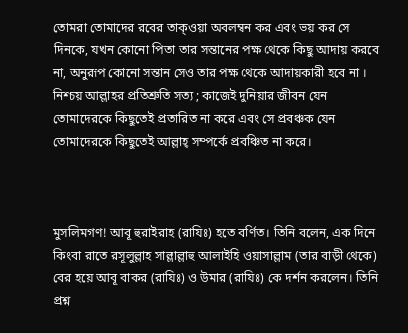তোমরা তোমাদের রবের তাক্ওয়া অবলম্বন কর এবং ভয় কর সে দিনকে, যখন কোনো পিতা তার সন্তানের পক্ষ থেকে কিছু আদায় করবে না, অনুরূপ কোনো সন্তান সেও তার পক্ষ থেকে আদায়কারী হবে না । নিশ্চয় আল্লাহর প্রতিশ্রুতি সত্য ; কাজেই দুনিয়ার জীবন যেন তোমাদেরকে কিছুতেই প্রতারিত না করে এবং সে প্রবঞ্চক যেন তোমাদেরকে কিছুতেই আল্লাহ্ সম্পর্কে প্রবঞ্চিত না করে।



মুসলিমগণ! আবূ হুরাইরাহ (রাযিঃ) হতে বর্ণিত। তিনি বলেন, এক দিনে কিংবা রাতে রসূলুল্লাহ সাল্লাল্লাহু আলাইহি ওয়াসাল্লাম (তার বাড়ী থেকে) বের হয়ে আবূ বাকর (রাযিঃ) ও উমার (রাযিঃ) কে দর্শন করলেন। তিনি প্রশ্ন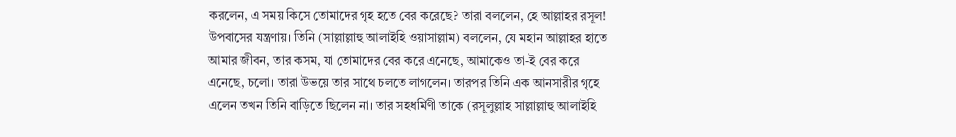করলেন, এ সময় কিসে তোমাদের গৃহ হতে বের করেছে? তারা বললেন, হে আল্লাহর রসূল! উপবাসের যন্ত্রণায়। তিনি (সাল্লাল্লাহু আলাইহি ওয়াসাল্লাম) বললেন, যে মহান আল্লাহর হাতে আমার জীবন, তার কসম, যা তোমাদের বের করে এনেছে, আমাকেও তা-ই বের করে এনেছে, চলো। তারা উভয়ে তার সাথে চলতে লাগলেন। তারপর তিনি এক আনসারীর গৃহে এলেন তখন তিনি বাড়িতে ছিলেন না। তার সহধর্মিণী তাকে (রসূলুল্লাহ সাল্লাল্লাহু আলাইহি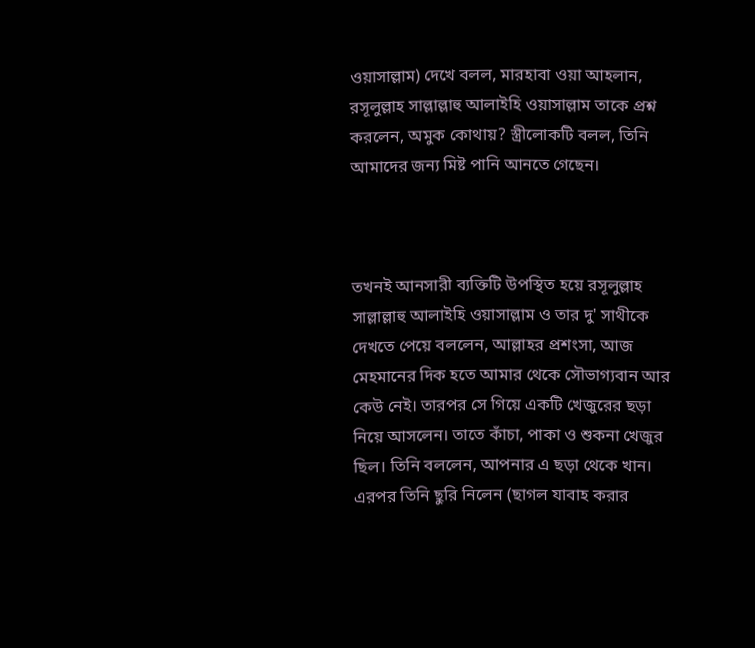ওয়াসাল্লাম) দেখে বলল, মারহাবা ওয়া আহলান, রসূলুল্লাহ সাল্লাল্লাহু আলাইহি ওয়াসাল্লাম তাকে প্রশ্ন করলেন, অমুক কোথায়? স্ত্রীলোকটি বলল, তিনি আমাদের জন্য মিষ্ট পানি আনতে গেছেন।



তখনই আনসারী ব্যক্তিটি উপস্থিত হয়ে রসূলুল্লাহ সাল্লাল্লাহু আলাইহি ওয়াসাল্লাম ও তার দু' সাথীকে দেখতে পেয়ে বললেন, আল্লাহর প্রশংসা, আজ মেহমানের দিক হতে আমার থেকে সৌভাগ্যবান আর কেউ নেই। তারপর সে গিয়ে একটি খেজুরের ছড়া নিয়ে আসলেন। তাতে কাঁচা, পাকা ও শুকনা খেজুর ছিল। তিনি বললেন, আপনার এ ছড়া থেকে খান। এরপর তিনি ছুরি নিলেন (ছাগল যাবাহ করার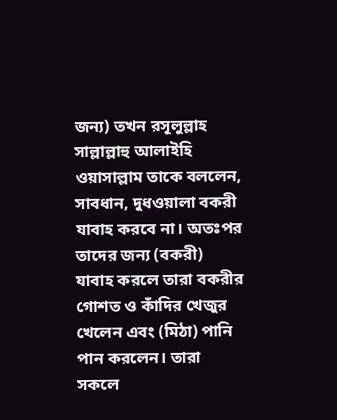জন্য) তখন রসূলুল্লাহ সাল্লাল্লাহু আলাইহি ওয়াসাল্লাম তাকে বললেন, সাবধান, দুধওয়ালা বকরী যাবাহ করবে না। অতঃপর তাদের জন্য (বকরী) যাবাহ করলে তারা বকরীর গোশত ও কাঁদির খেজুর খেলেন এবং (মিঠা) পানি পান করলেন। তারা সকলে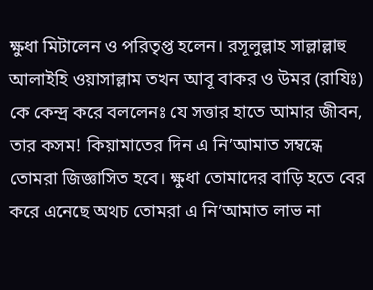ক্ষুধা মিটালেন ও পরিতৃপ্ত হলেন। রসূলুল্লাহ সাল্লাল্লাহু আলাইহি ওয়াসাল্লাম তখন আবূ বাকর ও উমর (রাযিঃ) কে কেন্দ্র করে বললেনঃ যে সত্তার হাতে আমার জীবন, তার কসম! কিয়ামাতের দিন এ নি’আমাত সম্বন্ধে তোমরা জিজ্ঞাসিত হবে। ক্ষুধা তোমাদের বাড়ি হতে বের করে এনেছে অথচ তোমরা এ নি’আমাত লাভ না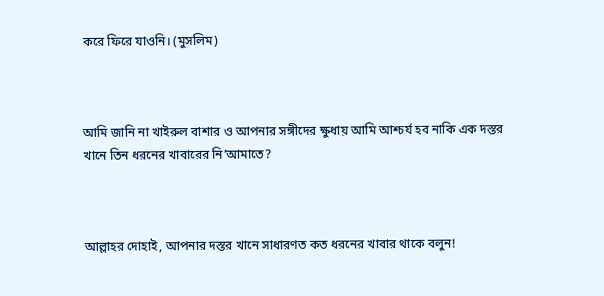করে ফিরে যাওনি। (মুসলিম)



আমি জানি না খাইরুল বাশার ও আপনার সঙ্গীদের ক্ষুধায় আমি আশ্চর্য হব নাকি এক দস্তর খানে তিন ধরনের খাবারের নি’আমাতে?



আল্লাহর দোহাই, আপনার দস্তর খানে সাধারণত কত ধরনের খাবার থাকে বলুন!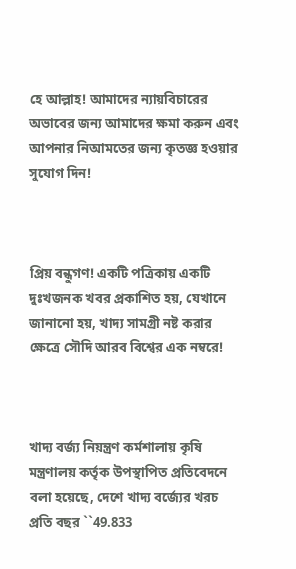হে আল্লাহ! আমাদের ন্যায়বিচারের অভাবের জন্য আমাদের ক্ষমা করুন এবং আপনার নিআমতের জন্য কৃতজ্ঞ হওয়ার সুযোগ দিন!



প্রিয় বন্ধুগণ! একটি পত্রিকায় একটি দুঃখজনক খবর প্রকাশিত হয়, যেখানে জানানো হয়, খাদ্য সামগ্রী নষ্ট করার ক্ষেত্রে সৌদি আরব বিশ্বের এক নম্বরে!



খাদ্য বর্জ্য নিয়ন্ত্রণ কর্মশালায় কৃষি মন্ত্রণালয় কর্তৃক উপস্থাপিত প্রতিবেদনে বলা হয়েছে, দেশে খাদ্য বর্জ্যের খরচ প্রতি বছর ``49.833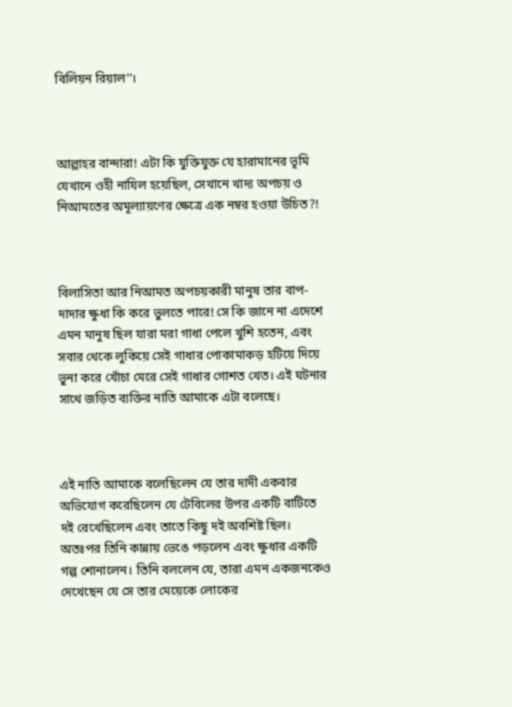বিলিয়ন রিয়াল''।



আল্লাহর বান্দারা! এটা কি যুক্তিযুক্ত যে হারামানের ভূমি যেখানে ওহী নাযিল হয়েছিল, সেখানে খাদ্য অপচয় ও নিআমতের অমূল্যায়ণের ক্ষেত্রে এক নম্বর হওয়া উচিত?!



বিলাসিতা আর নিআমত অপচয়কারী মানুষ তার বাপ-দাদার ক্ষুধা কি করে ভুলতে পারে! সে কি জানে না এদেশে এমন মানুষ ছিল যারা মরা গাধা পেলে খুশি হতেন, এবং সবার থেকে লুকিয়ে সেই গাধার পোকামাকড় হটিয়ে দিয়ে ভুনা করে খোঁচা মেরে সেই গাধার গোশত খেত। এই ঘটনার সাথে জড়িত ব্যক্তির নাতি আমাকে এটা বলেছে।



এই নাতি আমাকে বলেছিলেন যে তার দাদী একবার অভিযোগ করেছিলেন যে টেবিলের উপর একটি বাটিতে দই রেখেছিলেন এবং তাতে কিছু দই অবশিষ্ট ছিল। অতঃপর তিনি কান্নায় ভেঙে পড়লেন এবং ক্ষুধার একটি গল্প শোনালেন। তিনি বললেন যে, তারা এমন একজনকেও দেখেছেন যে সে তার মেয়েকে লোকের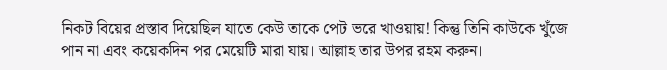নিকট বিয়ের প্রস্তাব দিয়েছিল যাতে কেউ তাকে পেট ভরে খাওয়ায়! কিন্তু তিনি কাউকে খুঁজে পান না এবং কয়েকদিন পর মেয়েটি মারা যায়। আল্লাহ তার উপর রহম করুন।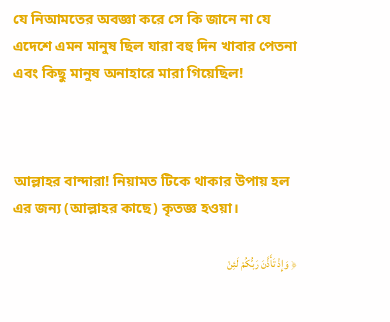যে নিআমতের অবজ্ঞা করে সে কি জানে না যে এদেশে এমন মানুষ ছিল যারা বহু দিন খাবার পেতনা এবং কিছু মানুষ অনাহারে মারা গিয়েছিল!



আল্লাহর বান্দারা! নিয়ামত টিকে থাকার উপায় হল এর জন্য (আল্লাহর কাছে) কৃতজ্ঞ হওয়া।

﴿ وَإِذْ تَأَذَّنَ رَبُّكُمْ لَئِنْ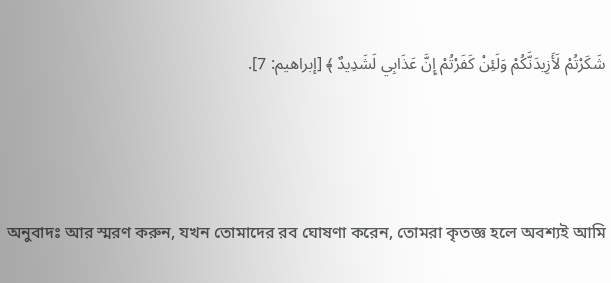شَكَرْتُمْ لَأَزِيدَنَّكُمْ وَلَئِنْ كَفَرْتُمْ إِنَّ عَذَابِي لَشَدِيدٌ ﴾ [إبراهيم: 7].



অনুবাদঃ আর স্মরণ করুন, যখন তোমাদের রব ঘোষণা করেন, তোমরা কৃতজ্ঞ হলে অবশ্যই আমি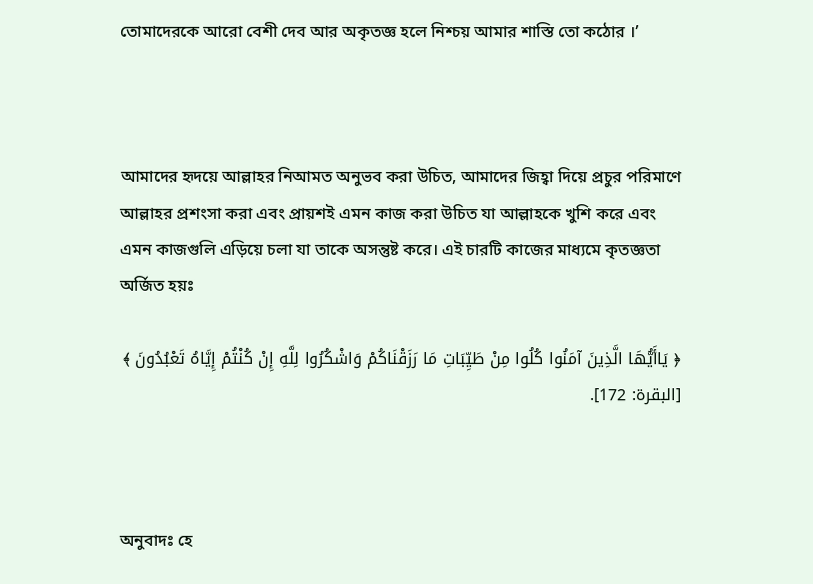তোমাদেরকে আরো বেশী দেব আর অকৃতজ্ঞ হলে নিশ্চয় আমার শাস্তি তো কঠোর ।’



আমাদের হৃদয়ে আল্লাহর নিআমত অনুভব করা উচিত, আমাদের জিহ্বা দিয়ে প্রচুর পরিমাণে আল্লাহর প্রশংসা করা এবং প্রায়শই এমন কাজ করা উচিত যা আল্লাহকে খুশি করে এবং এমন কাজগুলি এড়িয়ে চলা যা তাকে অসন্তুষ্ট করে। এই চারটি কাজের মাধ্যমে কৃতজ্ঞতা অর্জিত হয়ঃ

﴿ يَاأَيُّهَا الَّذِينَ آمَنُوا كُلُوا مِنْ طَيِّبَاتِ مَا رَزَقْنَاكُمْ وَاشْكُرُوا لِلَّهِ إِنْ كُنْتُمْ إِيَّاهُ تَعْبُدُونَ ﴾ [البقرة: 172].



অনুবাদঃ হে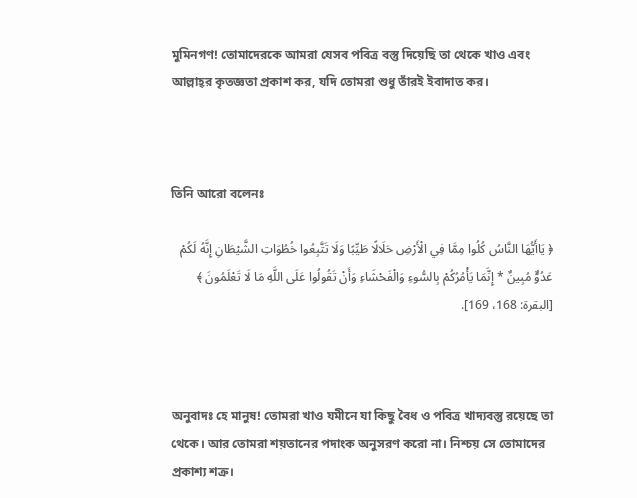মুমিনগণ! তোমাদেরকে আমরা যেসব পবিত্র বস্তু দিয়েছি তা থেকে খাও এবং আল্লাহ্‌র কৃতজ্ঞতা প্রকাশ কর, যদি তোমরা শুধু তাঁরই ইবাদাত কর।



তিনি আরো বলেনঃ

﴿ يَاأَيُّهَا النَّاسُ كُلُوا مِمَّا فِي الْأَرْضِ حَلَالًا طَيِّبًا وَلَا تَتَّبِعُوا خُطُوَاتِ الشَّيْطَانِ إِنَّهُ لَكُمْ عَدُوٌّ مُبِينٌ * إِنَّمَا يَأْمُرُكُمْ بِالسُّوءِ وَالْفَحْشَاءِ وَأَنْ تَقُولُوا عَلَى اللَّهِ مَا لَا تَعْلَمُونَ ﴾ [البقرة: 168، 169].



অনুবাদঃ হে মানুষ! তোমরা খাও যমীনে যা কিছু বৈধ ও পবিত্র খাদ্যবস্তু রয়েছে তা থেকে। আর তোমরা শয়তানের পদাংক অনুসরণ করো না। নিশ্চয় সে তোমাদের প্রকাশ্য শক্র।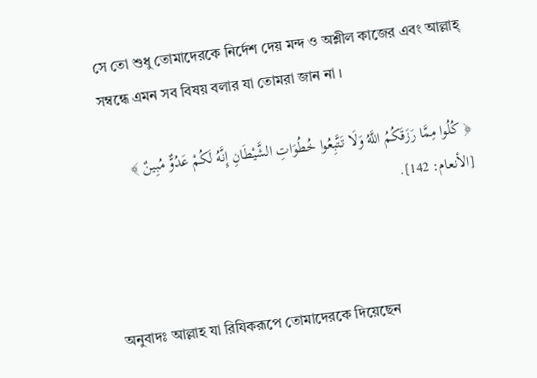সে তো শুধু তোমাদেরকে নির্দেশ দেয় মন্দ ও অশ্লীল কাজের এবং আল্লাহ্‌ সম্বন্ধে এমন সব বিষয় বলার যা তোমরা জান না ।

﴿ كُلُوا مِمَّا رَزَقَكُمُ اللَّهُ وَلَا تَتَّبِعُوا خُطُوَاتِ الشَّيْطَانِ إِنَّهُ لَكُمْ عَدُوٌّ مُبِينٌ ﴾ [الأنعام: 142].



অনুবাদঃ আল্লাহ যা রিযিকরূপে তোমাদেরকে দিয়েছেন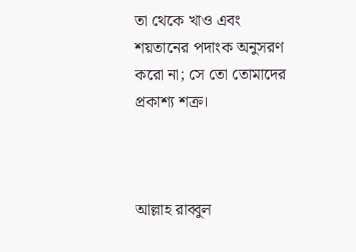তা থেকে খাও এবং শয়তানের পদাংক অনুসরণ করো না; সে তো তোমাদের প্রকাশ্য শক্র।



আল্লাহ রাব্বুল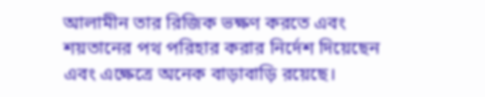আলামীন তার রিজিক ভক্ষণ করতে এবং শয়তানের পথ পরিহার করার নির্দেশ দিয়েছেন এবং এক্ষেত্রে অনেক বাড়াবাড়ি রয়েছে।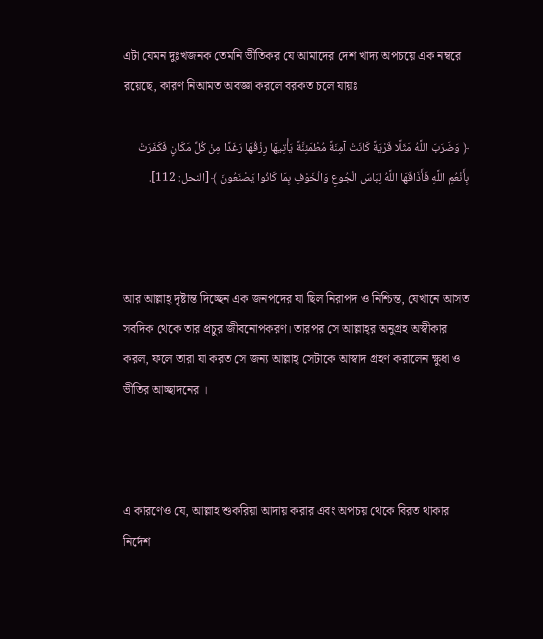এটা যেমন দুঃখজনক তেমনি ভীতিকর যে আমাদের দেশ খাদ্য অপচয়ে এক নম্বরে রয়েছে, কারণ নিআমত অবজ্ঞা করলে বরকত চলে যায়ঃ

﴿ وَضَرَبَ اللَّهُ مَثَلًا قَرْيَةً كَانَتْ آمِنَةً مُطْمَئِنَّةً يَأْتِيهَا رِزْقُهَا رَغَدًا مِنْ كُلِّ مَكَانٍ فَكَفَرَتْ بِأَنْعُمِ اللَّهِ فَأَذَاقَهَا اللَّهُ لِبَاسَ الْجُوعِ وَالْخَوْفِ بِمَا كَانُوا يَصْنَعُونَ ﴾ [النحل: 112].



আর আল্লাহ্‌ দৃষ্টান্ত দিচ্ছেন এক জনপদের যা ছিল নিরাপদ ও নিশ্চিন্ত, যেখানে আসত সবদিক থেকে তার প্রচুর জীবনোপকরণ। তারপর সে আল্লাহ্‌র অনুগ্রহ অস্বীকার করল, ফলে তারা যা করত সে জন্য আল্লাহ্‌ সেটাকে আস্বাদ গ্রহণ করালেন ক্ষুধা ও ভীতির আচ্ছাদনের ।



এ কারণেও যে, আল্লাহ শুকরিয়া আদায় করার এবং অপচয় থেকে বিরত থাকার নির্দেশ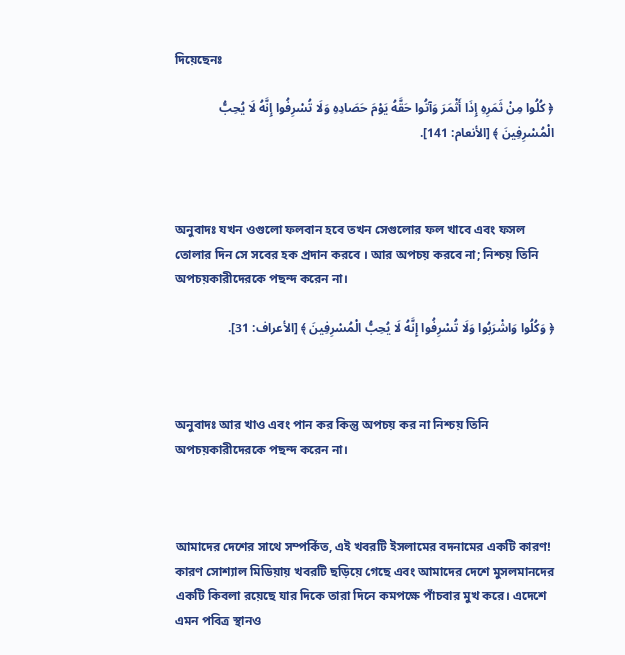দিয়েছেনঃ

﴿ كُلُوا مِنْ ثَمَرِهِ إِذَا أَثْمَرَ وَآتُوا حَقَّهُ يَوْمَ حَصَادِهِ وَلَا تُسْرِفُوا إِنَّهُ لَا يُحِبُّ الْمُسْرِفِينَ ﴾ [الأنعام: 141].



অনুবাদঃ যখন ওগুলো ফলবান হবে তখন সেগুলোর ফল খাবে এবং ফসল তোলার দিন সে সবের হক প্রদান করবে । আর অপচয় করবে না; নিশ্চয় তিনি অপচয়কারীদেরকে পছন্দ করেন না।

﴿ وَكُلُوا وَاشْرَبُوا وَلَا تُسْرِفُوا إِنَّهُ لَا يُحِبُّ الْمُسْرِفِينَ ﴾ [الأعراف: 31].



অনুবাদঃ আর খাও এবং পান কর কিন্তু অপচয় কর না নিশ্চয় তিনি অপচয়কারীদেরকে পছন্দ করেন না।



আমাদের দেশের সাথে সম্পর্কিত, এই খবরটি ইসলামের বদনামের একটি কারণ! কারণ সোশ্যাল মিডিয়ায় খবরটি ছড়িয়ে গেছে এবং আমাদের দেশে মুসলমানদের একটি কিবলা রয়েছে যার দিকে তারা দিনে কমপক্ষে পাঁচবার মুখ করে। এদেশে এমন পবিত্র স্থানও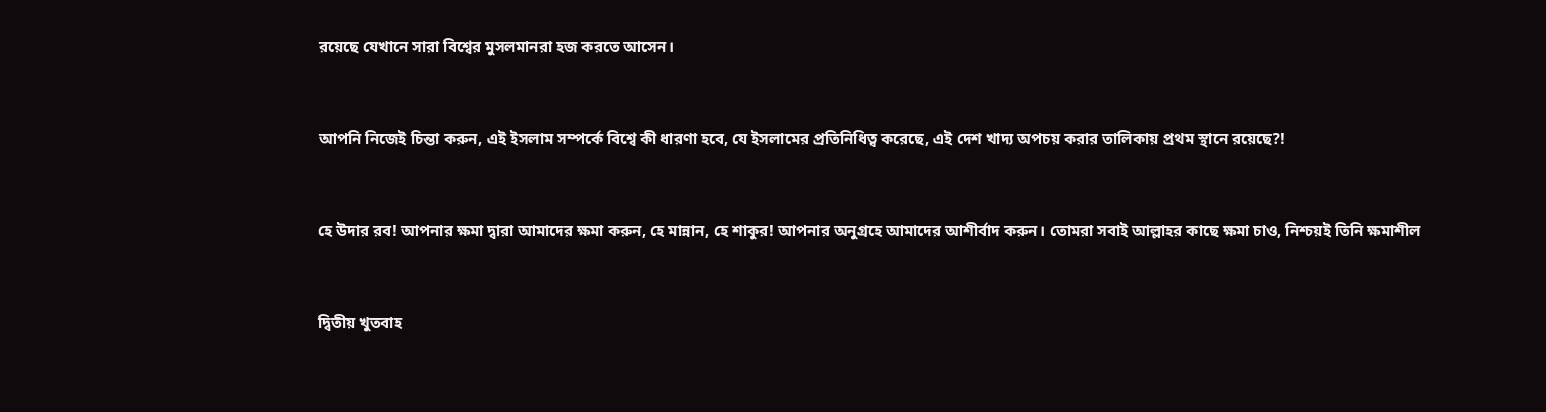রয়েছে যেখানে সারা বিশ্বের মুসলমানরা হজ করতে আসেন।



আপনি নিজেই চিন্তা করুন, এই ইসলাম সম্পর্কে বিশ্বে কী ধারণা হবে, যে ইসলামের প্রতিনিধিত্ব করেছে, এই দেশ খাদ্য অপচয় করার তালিকায় প্রথম স্থানে রয়েছে?!



হে উদার রব! আপনার ক্ষমা দ্বারা আমাদের ক্ষমা করুন, হে মান্নান, হে শাকুর! আপনার অনুগ্রহে আমাদের আশীর্বাদ করুন। তোমরা সবাই আল্লাহর কাছে ক্ষমা চাও, নিশ্চয়ই তিনি ক্ষমাশীল



দ্বিতীয় খুতবাহ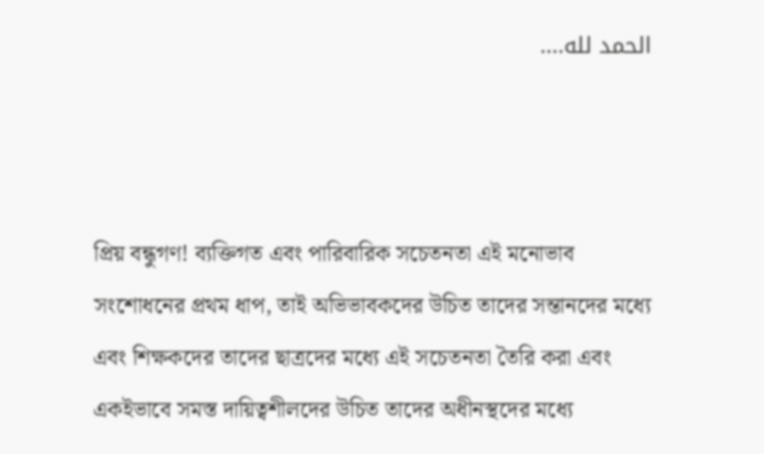الحمد لله....



প্রিয় বন্ধুগণ! ব্যক্তিগত এবং পারিবারিক সচেতনতা এই মনোভাব সংশোধনের প্রথম ধাপ, তাই অভিভাবকদের উচিত তাদের সন্তানদের মধ্যে এবং শিক্ষকদের তাদের ছাত্রদের মধ্যে এই সচেতনতা তৈরি করা এবং একইভাবে সমস্ত দায়িত্বশীলদের উচিত তাদের অধীনস্থদের মধ্যে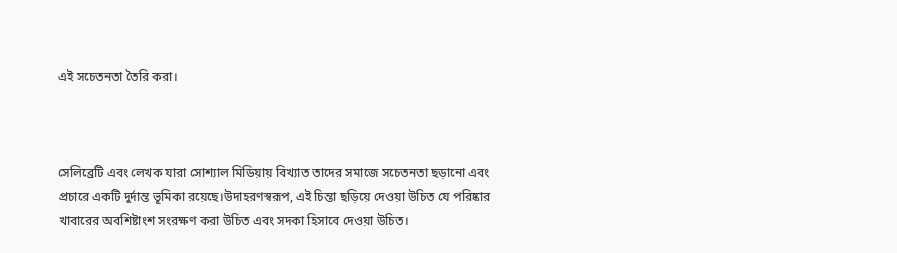এই সচেতনতা তৈরি করা।



সেলিব্রেটি এবং লেখক যারা সোশ্যাল মিডিয়ায় বিখ্যাত তাদের সমাজে সচেতনতা ছড়ানো এবং প্রচারে একটি দুর্দান্ত ভূমিকা রয়েছে।উদাহরণস্বরূপ, এই চিন্তা ছড়িয়ে দেওয়া উচিত যে পরিষ্কার খাবারের অবশিষ্টাংশ সংরক্ষণ করা উচিত এবং সদকা হিসাবে দেওয়া উচিত।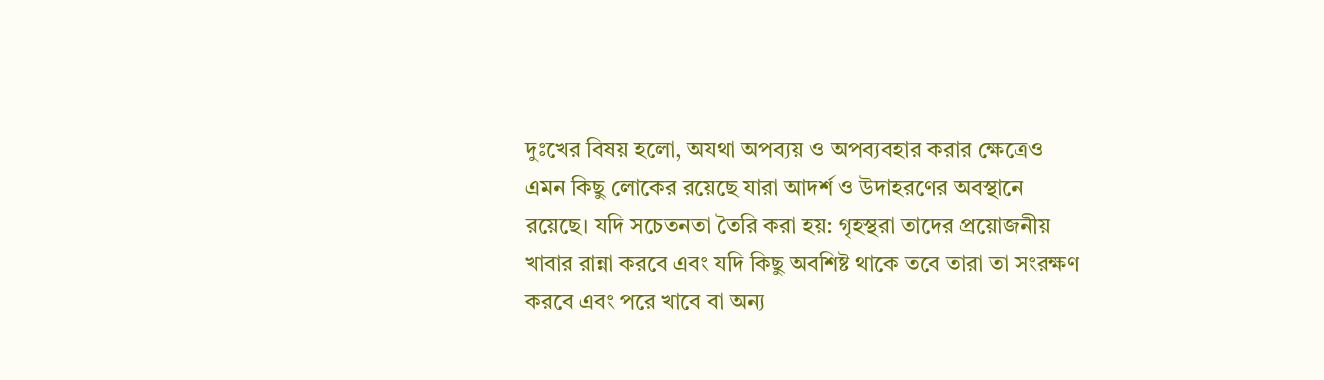দুঃখের বিষয় হলো, অযথা অপব্যয় ও অপব্যবহার করার ক্ষেত্রেও এমন কিছু লোকের রয়েছে যারা আদর্শ ও উদাহরণের অবস্থানে রয়েছে। যদি সচেতনতা তৈরি করা হয়: গৃহস্থরা তাদের প্রয়োজনীয় খাবার রান্না করবে এবং যদি কিছু অবশিষ্ট থাকে তবে তারা তা সংরক্ষণ করবে এবং পরে খাবে বা অন্য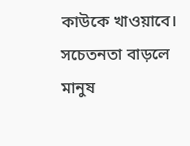কাউকে খাওয়াবে। সচেতনতা বাড়লে মানুষ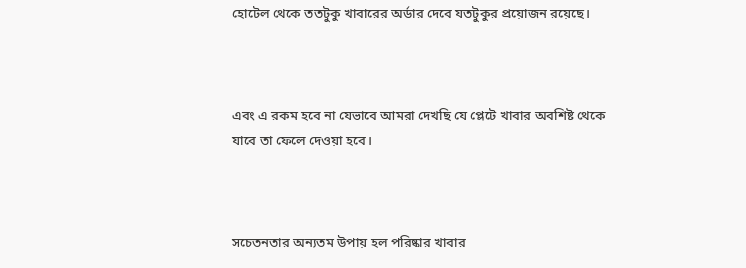হোটেল থেকে ততটুকু খাবারের অর্ডার দেবে যতটুকুর প্রয়োজন রয়েছে।



এবং এ রকম হবে না যেভাবে আমরা দেখছি যে প্লেটে খাবার অবশিষ্ট থেকে যাবে তা ফেলে দেওয়া হবে।



সচেতনতার অন্যতম উপায় হল পরিষ্কার খাবার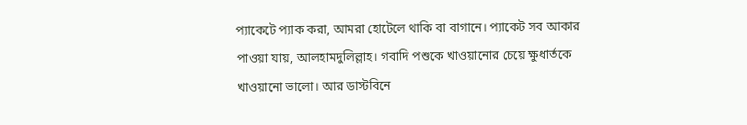প্যাকেটে প্যাক করা, আমরা হোটেলে থাকি বা বাগানে। প্যাকেট সব আকার পাওয়া যায়, আলহামদুলিল্লাহ। গবাদি পশুকে খাওয়ানোর চেয়ে ক্ষুধার্তকে খাওয়ানো ভালো। আর ডাস্টবিনে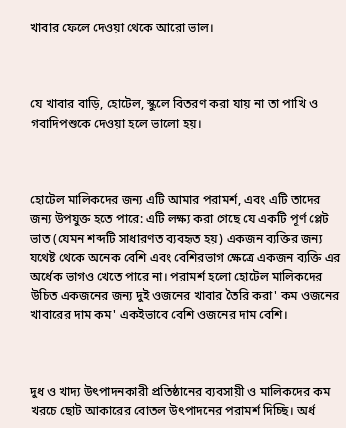খাবার ফেলে দেওয়া থেকে আরো ভাল।



যে খাবার বাড়ি, হোটেল, স্কুলে বিতরণ করা যায় না তা পাখি ও গবাদিপশুকে দেওয়া হলে ভালো হয়।



হোটেল মালিকদের জন্য এটি আমার পরামর্শ, এবং এটি তাদের জন্য উপযুক্ত হতে পারে: এটি লক্ষ্য করা গেছে যে একটি পূর্ণ প্লেট ভাত (যেমন শব্দটি সাধারণত ব্যবহৃত হয়) একজন ব্যক্তির জন্য যথেষ্ট থেকে অনেক বেশি এবং বেশিরভাগ ক্ষেত্রে একজন ব্যক্তি এর অর্ধেক ভাগও খেতে পারে না। পরামর্শ হলো হোটেল মালিকদের উচিত একজনের জন্য দুই ওজনের খাবার তৈরি করা' কম ওজনের খাবারের দাম কম' একইভাবে বেশি ওজনের দাম বেশি।



দুধ ও খাদ্য উৎপাদনকারী প্রতিষ্ঠানের ব্যবসায়ী ও মালিকদের কম খরচে ছোট আকারের বোতল উৎপাদনের পরামর্শ দিচ্ছি। অর্ধ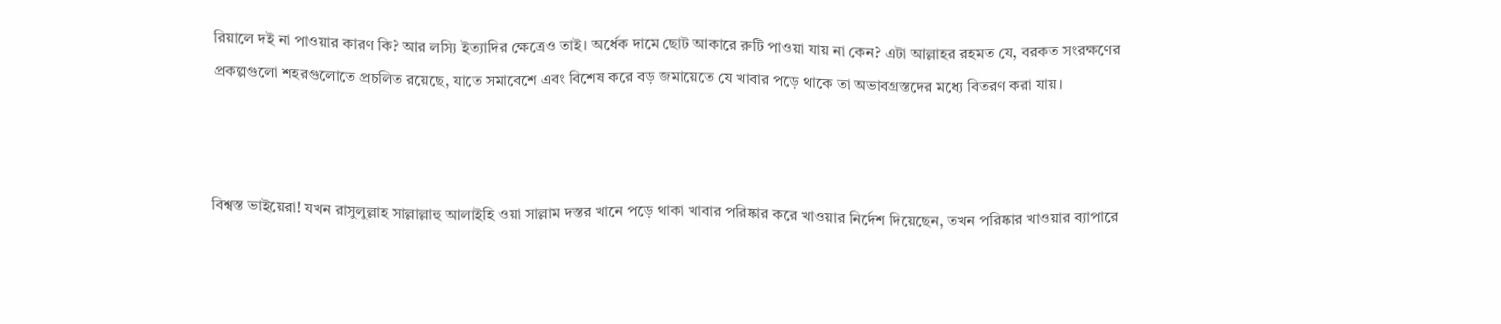রিয়ালে দই না পাওয়ার কারণ কি? আর লস্যি ইত্যাদির ক্ষেত্রেও তাই। অর্ধেক দামে ছোট আকারে রুটি পাওয়া যায় না কেন? এটা আল্লাহর রহমত যে, বরকত সংরক্ষণের প্রকল্পগুলো শহরগুলোতে প্রচলিত রয়েছে, যাতে সমাবেশে এবং বিশেষ করে বড় জমায়েতে যে খাবার পড়ে থাকে তা অভাবগ্রস্তদের মধ্যে বিতরণ করা যায়।



বিশ্বস্ত ভাইয়েরা! যখন রাসুলুল্লাহ সাল্লাল্লাহু আলাইহি ওয়া সাল্লাম দস্তর খানে পড়ে থাকা খাবার পরিষ্কার করে খাওয়ার নির্দেশ দিয়েছেন, তখন পরিষ্কার খাওয়ার ব্যাপারে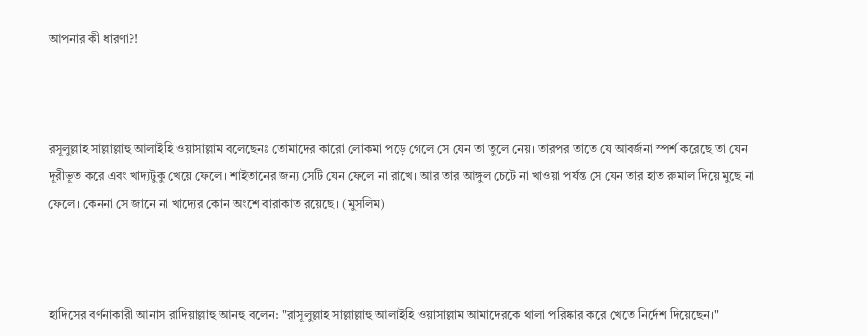আপনার কী ধারণা?!



রসূলুল্লাহ সাল্লাল্লাহু আলাইহি ওয়াসাল্লাম বলেছেনঃ তোমাদের কারো লোকমা পড়ে গেলে সে যেন তা তুলে নেয়। তারপর তাতে যে আবর্জনা স্পর্শ করেছে তা যেন দূরীভূত করে এবং খাদ্যটুকু খেয়ে ফেলে। শাইতানের জন্য সেটি যেন ফেলে না রাখে। আর তার আঙ্গুল চেটে না খাওয়া পর্যন্ত সে যেন তার হাত রুমাল দিয়ে মুছে না ফেলে। কেননা সে জানে না খাদ্যের কোন অংশে বারাকাত রয়েছে। (মুসলিম)



হাদিসের বর্ণনাকারী আনাস রাদিয়াল্লাহু আনহু বলেন: "রাসূলুল্লাহ সাল্লাল্লাহু আলাইহি ওয়াসাল্লাম আমাদেরকে থালা পরিষ্কার করে খেতে নির্দেশ দিয়েছেন।"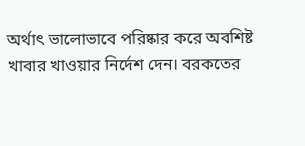অর্থাৎ ভালোভাবে পরিষ্কার করে অবশিষ্ট খাবার খাওয়ার নির্দেশ দেন। বরকতের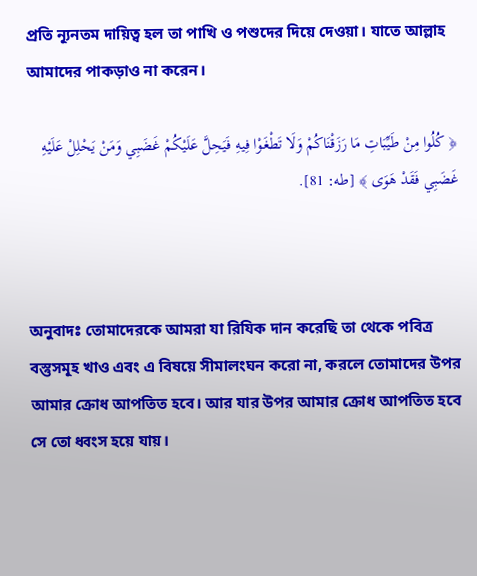প্রতি ন্যূনতম দায়িত্ব হল তা পাখি ও পশুদের দিয়ে দেওয়া। যাতে আল্লাহ আমাদের পাকড়াও না করেন।

﴿ كُلُوا مِنْ طَيِّبَاتِ مَا رَزَقْنَاكُمْ وَلَا تَطْغَوْا فِيهِ فَيَحِلَّ عَلَيْكُمْ غَضَبِي وَمَنْ يَحْلِلْ عَلَيْهِ غَضَبِي فَقَدْ هَوَى ﴾ [طه: 81].



অনুবাদঃ তোমাদেরকে আমরা যা রিযিক দান করেছি তা থেকে পবিত্র বস্তুসমূহ খাও এবং এ বিষয়ে সীমালংঘন করো না, করলে তোমাদের উপর আমার ক্রোধ আপতিত হবে। আর যার উপর আমার ক্রোধ আপতিত হবে সে তো ধ্বংস হয়ে যায়।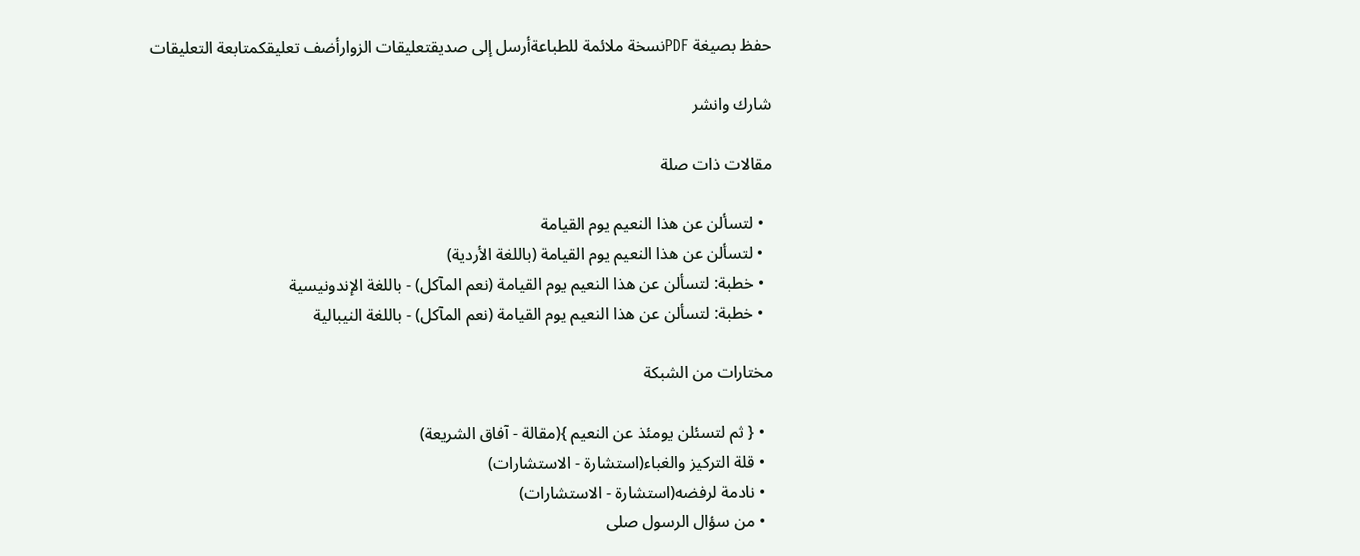حفظ بصيغة PDFنسخة ملائمة للطباعةأرسل إلى صديقتعليقات الزوارأضف تعليقكمتابعة التعليقات

شارك وانشر

مقالات ذات صلة

  • لتسألن عن هذا النعيم يوم القيامة
  • لتسألن عن هذا النعيم يوم القيامة (باللغة الأردية)
  • خطبة: لتسألن عن هذا النعيم يوم القيامة (نعم المآكل) - باللغة الإندونيسية
  • خطبة: لتسألن عن هذا النعيم يوم القيامة (نعم المآكل) - باللغة النيبالية

مختارات من الشبكة

  • { ثم لتسئلن يومئذ عن النعيم }(مقالة - آفاق الشريعة)
  • قلة التركيز والغباء(استشارة - الاستشارات)
  • نادمة لرفضه(استشارة - الاستشارات)
  • من سؤال الرسول صلى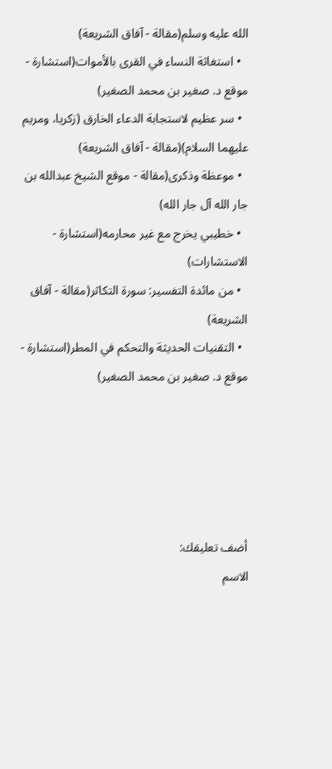الله عليه وسلم(مقالة - آفاق الشريعة)
  • استغاثة النساء في القرى بالأموات(استشارة - موقع د. صغير بن محمد الصغير)
  • سر عظيم لاستجابة الدعاء الخارق (زكريا، ومريم عليهما السلام)(مقالة - آفاق الشريعة)
  • موعظة وذكرى(مقالة - موقع الشيخ عبدالله بن جار الله آل جار الله)
  • خطيبي يخرج مع غير محارمه(استشارة - الاستشارات)
  • من مائدة التفسير: سورة التكاثر(مقالة - آفاق الشريعة)
  • التقنيات الحديثة والتحكم في المطر(استشارة - موقع د. صغير بن محمد الصغير)





أضف تعليقك:
الاسم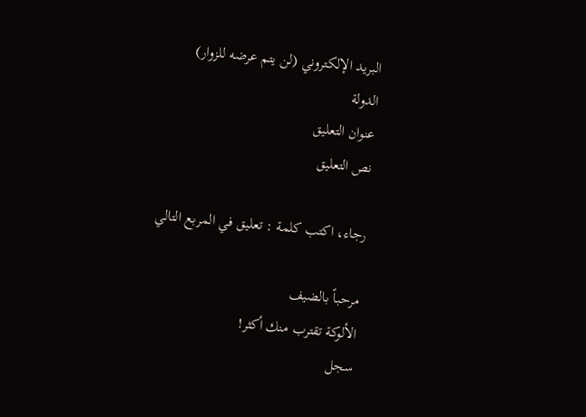البريد الإلكتروني (لن يتم عرضه للزوار)
الدولة
عنوان التعليق
نص التعليق

رجاء، اكتب كلمة : تعليق في المربع التالي

مرحباً بالضيف
الألوكة تقترب منك أكثر!
سجل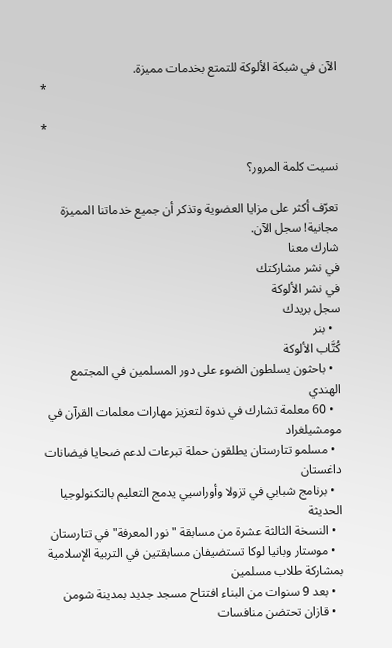الآن في شبكة الألوكة للتمتع بخدمات مميزة.
*

*

نسيت كلمة المرور؟

تعرّف أكثر على مزايا العضوية وتذكر أن جميع خدماتنا المميزة مجانية! سجل الآن.
شارك معنا
في نشر مشاركتك
في نشر الألوكة
سجل بريدك
  • بنر
كُتَّاب الألوكة
  • باحثون يسلطون الضوء على دور المسلمين في المجتمع الهندي
  • 60 معلمة تشارك في ندوة لتعزيز مهارات معلمات القرآن في مومشيلغراد
  • مسلمو تتارستان يطلقون حملة تبرعات لدعم ضحايا فيضانات داغستان
  • برنامج شبابي في تزولا وأوراسيي يدمج التعليم بالتكنولوجيا الحديثة
  • النسخة الثالثة عشرة من مسابقة "نور المعرفة" في تتارستان
  • موستار وبانيا لوكا تستضيفان مسابقتين في التربية الإسلامية بمشاركة طلاب مسلمين
  • بعد 9 سنوات من البناء افتتاح مسجد جديد بمدينة شومن
  • قازان تحتضن منافسات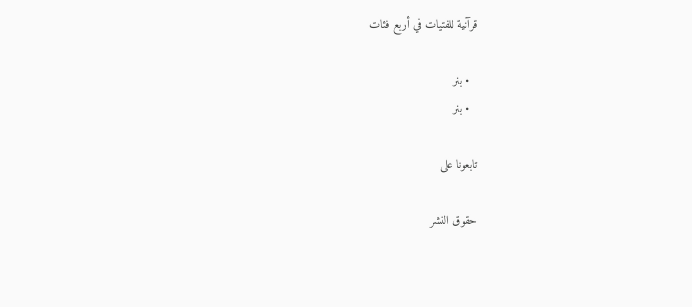قرآنية للفتيات في أربع فئات

  • بنر
  • بنر

تابعونا على

حقوق النشر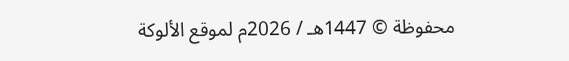محفوظة © 1447هـ / 2026م لموقع الألوكة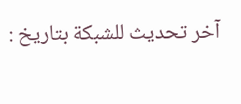آخر تحديث للشبكة بتاريخ :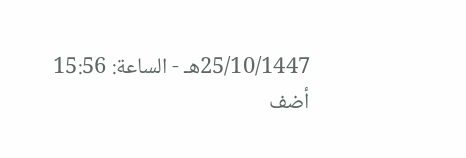25/10/1447هـ - الساعة: 15:56
أضف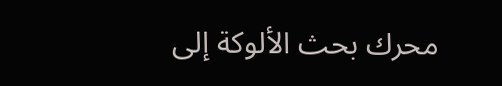محرك بحث الألوكة إلى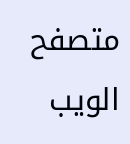متصفح الويب